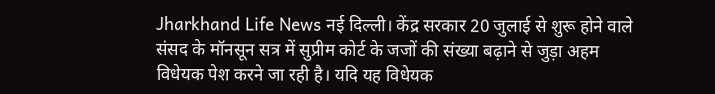Jharkhand Life News नई दिल्ली। केंद्र सरकार 20 जुलाई से शुरू होने वाले संसद के मॉनसून सत्र में सुप्रीम कोर्ट के जजों की संख्या बढ़ाने से जुड़ा अहम विधेयक पेश करने जा रही है। यदि यह विधेयक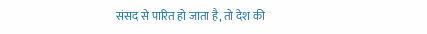संसद से पारित हो जाता है, तो देश की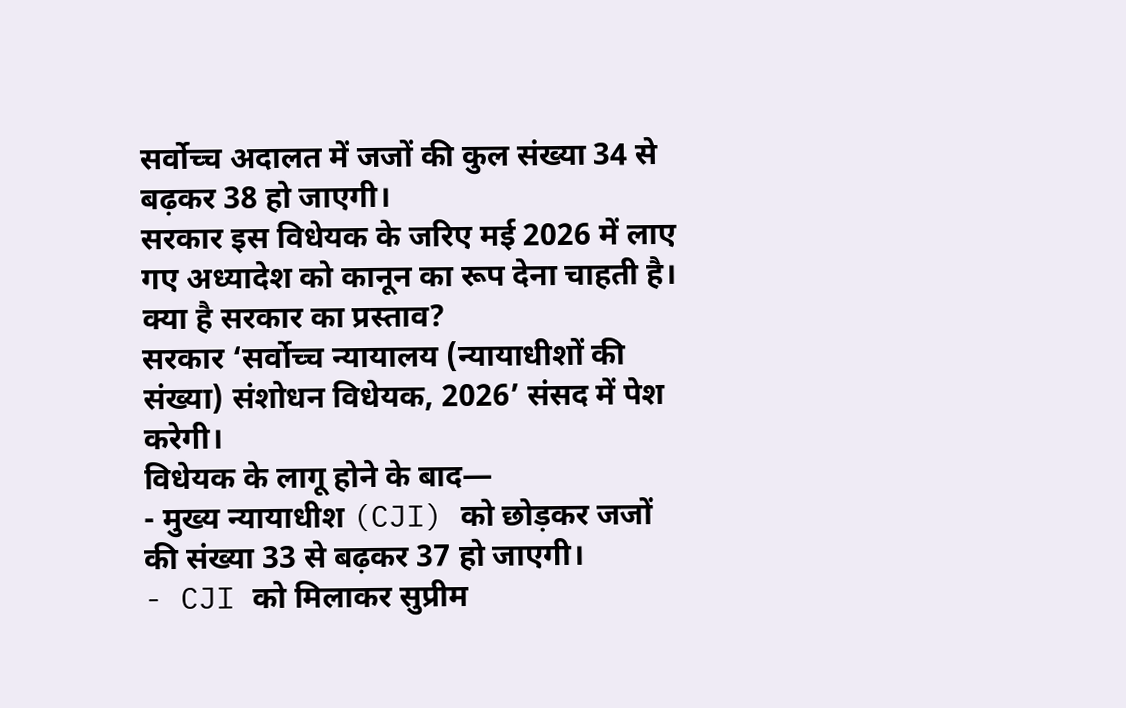सर्वोच्च अदालत में जजों की कुल संख्या 34 से बढ़कर 38 हो जाएगी।
सरकार इस विधेयक के जरिए मई 2026 में लाए गए अध्यादेश को कानून का रूप देना चाहती है।
क्या है सरकार का प्रस्ताव?
सरकार ‘सर्वोच्च न्यायालय (न्यायाधीशों की संख्या) संशोधन विधेयक, 2026’ संसद में पेश करेगी।
विधेयक के लागू होने के बाद—
- मुख्य न्यायाधीश (CJI) को छोड़कर जजों की संख्या 33 से बढ़कर 37 हो जाएगी।
- CJI को मिलाकर सुप्रीम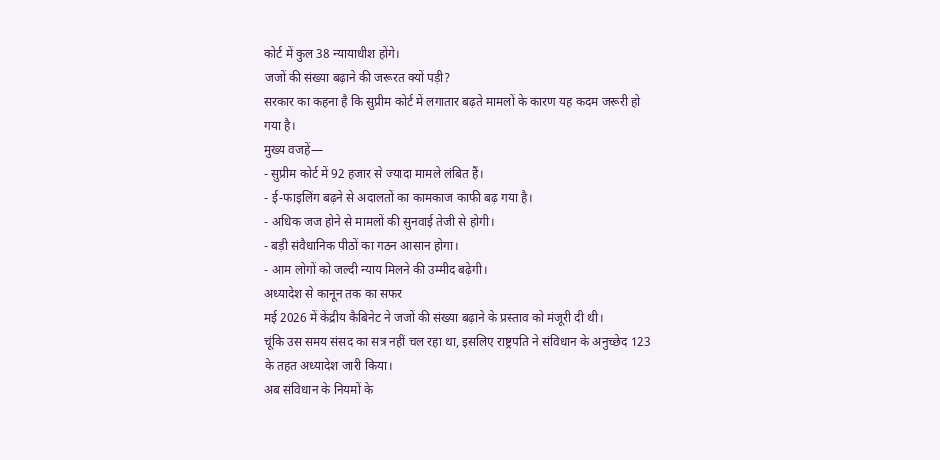कोर्ट में कुल 38 न्यायाधीश होंगे।
जजों की संख्या बढ़ाने की जरूरत क्यों पड़ी?
सरकार का कहना है कि सुप्रीम कोर्ट में लगातार बढ़ते मामलों के कारण यह कदम जरूरी हो गया है।
मुख्य वजहें—
- सुप्रीम कोर्ट में 92 हजार से ज्यादा मामले लंबित हैं।
- ई-फाइलिंग बढ़ने से अदालतों का कामकाज काफी बढ़ गया है।
- अधिक जज होने से मामलों की सुनवाई तेजी से होगी।
- बड़ी संवैधानिक पीठों का गठन आसान होगा।
- आम लोगों को जल्दी न्याय मिलने की उम्मीद बढ़ेगी।
अध्यादेश से कानून तक का सफर
मई 2026 में केंद्रीय कैबिनेट ने जजों की संख्या बढ़ाने के प्रस्ताव को मंजूरी दी थी।
चूंकि उस समय संसद का सत्र नहीं चल रहा था, इसलिए राष्ट्रपति ने संविधान के अनुच्छेद 123 के तहत अध्यादेश जारी किया।
अब संविधान के नियमों के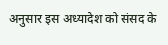अनुसार इस अध्यादेश को संसद के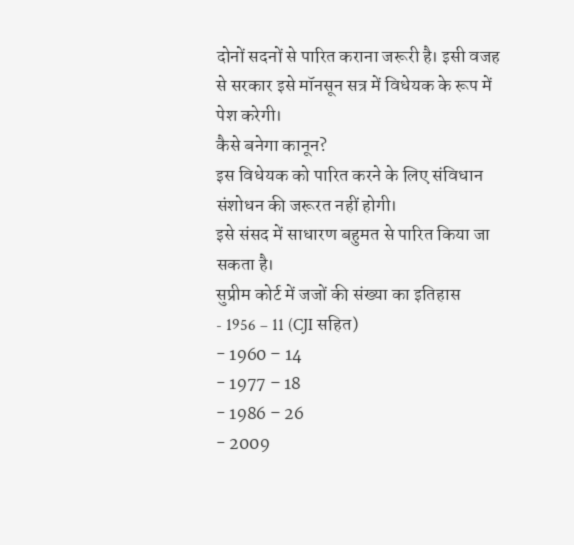दोनों सदनों से पारित कराना जरूरी है। इसी वजह से सरकार इसे मॉनसून सत्र में विधेयक के रूप में पेश करेगी।
कैसे बनेगा कानून?
इस विधेयक को पारित करने के लिए संविधान संशोधन की जरूरत नहीं होगी।
इसे संसद में साधारण बहुमत से पारित किया जा सकता है।
सुप्रीम कोर्ट में जजों की संख्या का इतिहास
- 1956 – 11 (CJI सहित)
- 1960 – 14
- 1977 – 18
- 1986 – 26
- 2009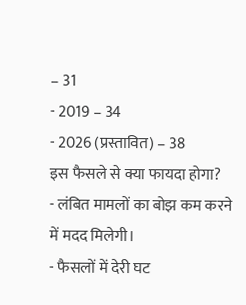– 31
- 2019 – 34
- 2026 (प्रस्तावित) – 38
इस फैसले से क्या फायदा होगा?
- लंबित मामलों का बोझ कम करने में मदद मिलेगी।
- फैसलों में देरी घट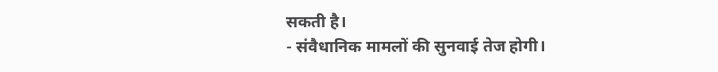सकती है।
- संवैधानिक मामलों की सुनवाई तेज होगी।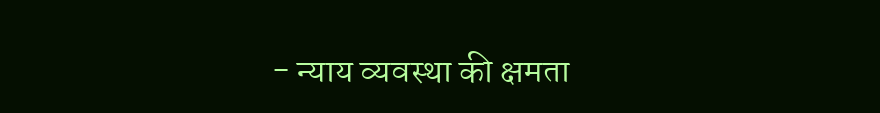- न्याय व्यवस्था की क्षमता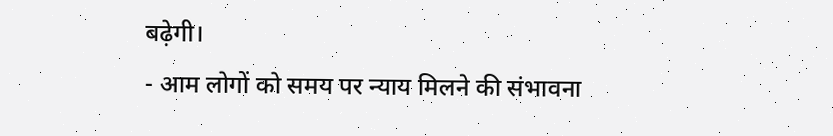बढ़ेगी।
- आम लोगों को समय पर न्याय मिलने की संभावना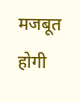मजबूत होगी